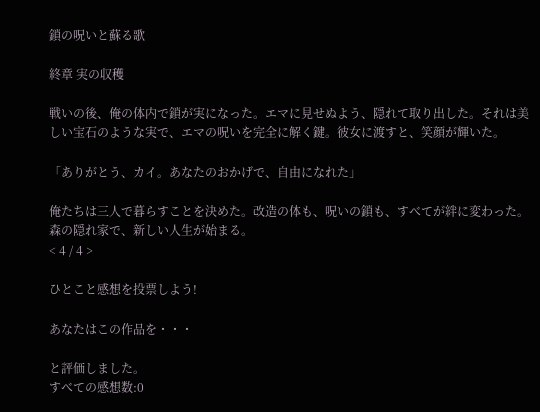鎖の呪いと蘇る歌

終章 実の収穫

戦いの後、俺の体内で鎖が実になった。エマに見せぬよう、隠れて取り出した。それは美しい宝石のような実で、エマの呪いを完全に解く鍵。彼女に渡すと、笑顔が輝いた。

「ありがとう、カイ。あなたのおかげで、自由になれた」

俺たちは三人で暮らすことを決めた。改造の体も、呪いの鎖も、すべてが絆に変わった。森の隠れ家で、新しい人生が始まる。
< 4 / 4 >

ひとこと感想を投票しよう!

あなたはこの作品を・・・

と評価しました。
すべての感想数:0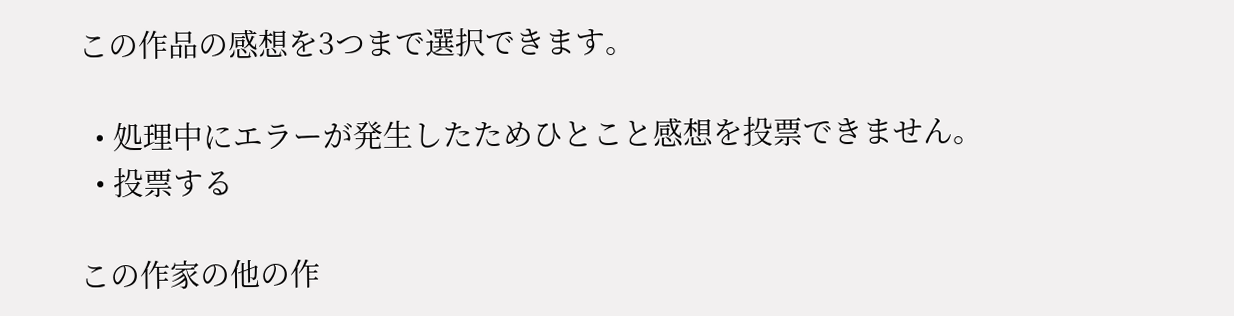この作品の感想を3つまで選択できます。

  • 処理中にエラーが発生したためひとこと感想を投票できません。
  • 投票する

この作家の他の作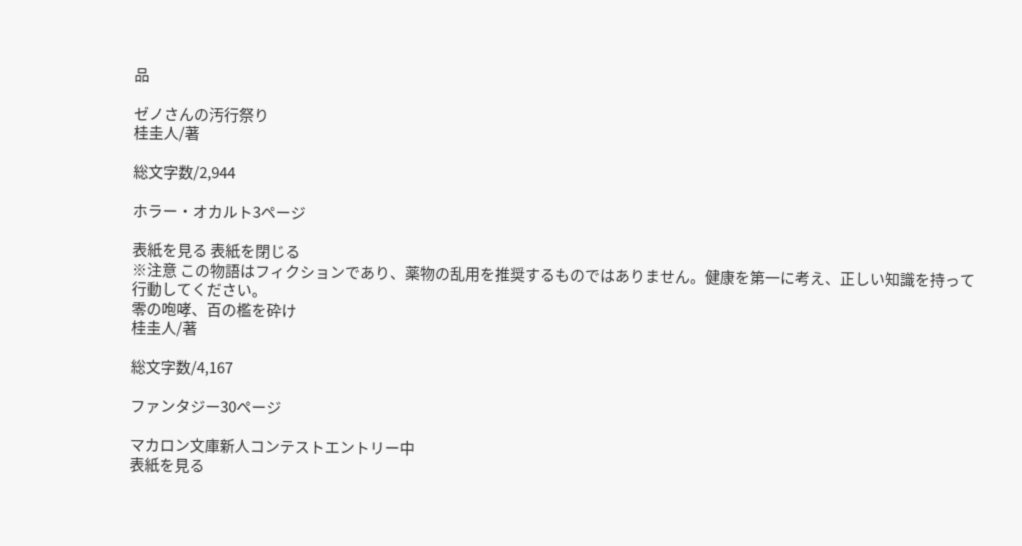品

ゼノさんの汚行祭り
桂圭人/著

総文字数/2,944

ホラー・オカルト3ページ

表紙を見る 表紙を閉じる
※注意 この物語はフィクションであり、薬物の乱用を推奨するものではありません。健康を第一に考え、正しい知識を持って行動してください。
零の咆哮、百の檻を砕け
桂圭人/著

総文字数/4,167

ファンタジー30ページ

マカロン文庫新人コンテストエントリー中
表紙を見る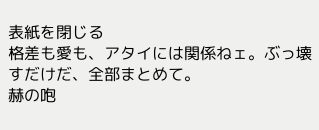表紙を閉じる
格差も愛も、アタイには関係ねェ。ぶっ壊すだけだ、全部まとめて。
赫の咆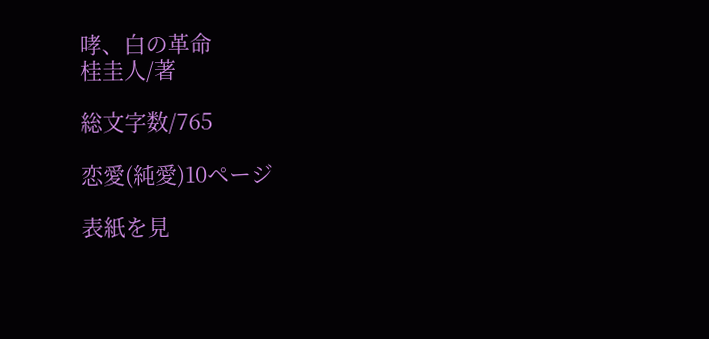哮、白の革命
桂圭人/著

総文字数/765

恋愛(純愛)10ページ

表紙を見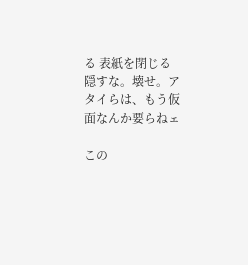る 表紙を閉じる
隠すな。壊せ。アタイらは、もう仮面なんか要らねェ

この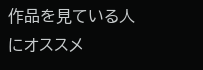作品を見ている人にオススメ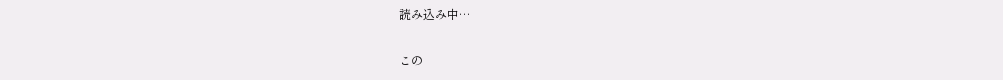読み込み中…

この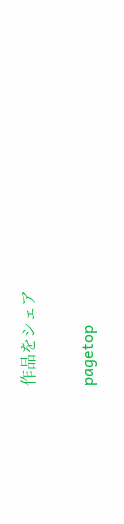作品をシェア

pagetop